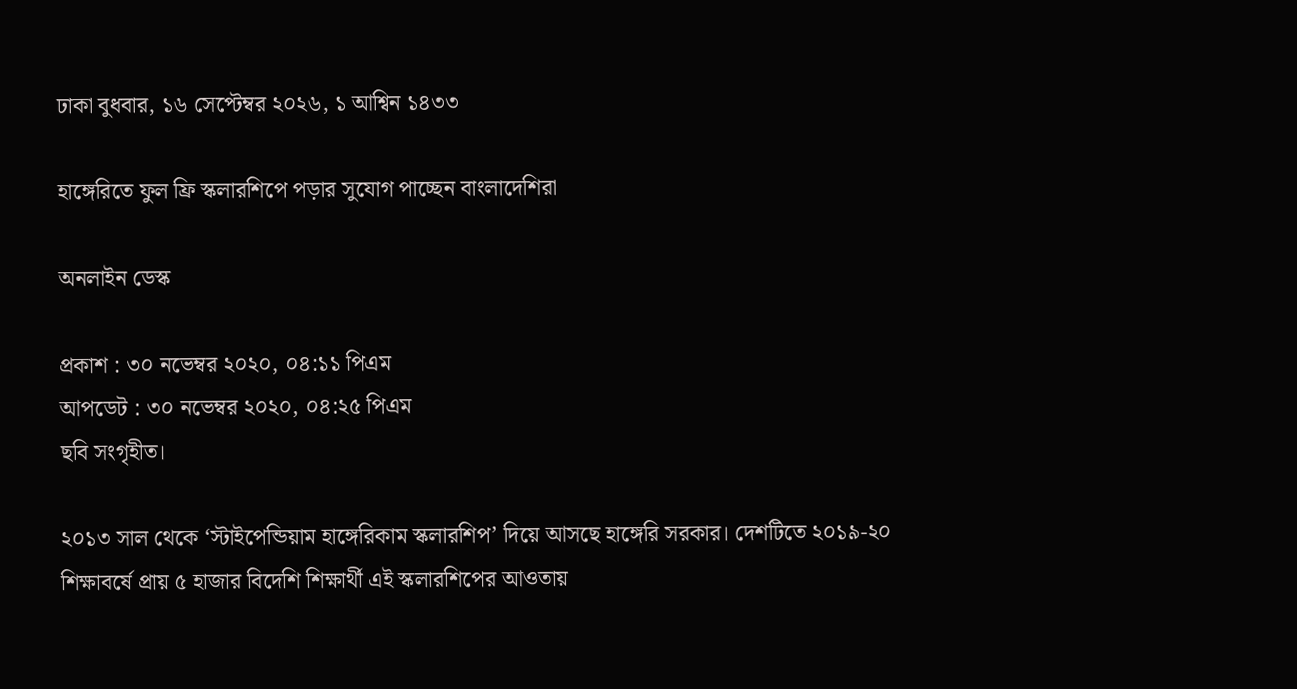ঢাকা বুধবার, ১৬ সেপ্টেম্বর ২০২৬, ১ আশ্বিন ১৪৩৩

হাঙ্গেরিতে ফুল ফ্রি স্কলারশিপে পড়ার সুযোগ পাচ্ছেন বাংলাদেশিরা

অনলাইন ডেস্ক

প্রকাশ : ৩০ নভেম্বর ২০২০, ০৪:১১ পিএম
আপডেট : ৩০ নভেম্বর ২০২০, ০৪:২৫ পিএম
ছবি সংগৃহীত।

২০১৩ সাল থেকে ‘স্টাইপেন্ডিয়াম হাঙ্গেরিকাম স্কলারশিপ’ দিয়ে আসছে হাঙ্গেরি সরকার। দেশটিতে ২০১৯-২০ শিক্ষাবর্ষে প্রায় ৫ হাজার বিদেশি শিক্ষার্থী এই স্কলারশিপের আওতায়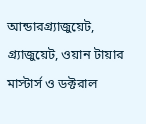আন্ডারগ্র্যাজুয়েট, গ্র্যাজুয়েট, ওয়ান টায়ার মাস্টার্স ও ডক্টরাল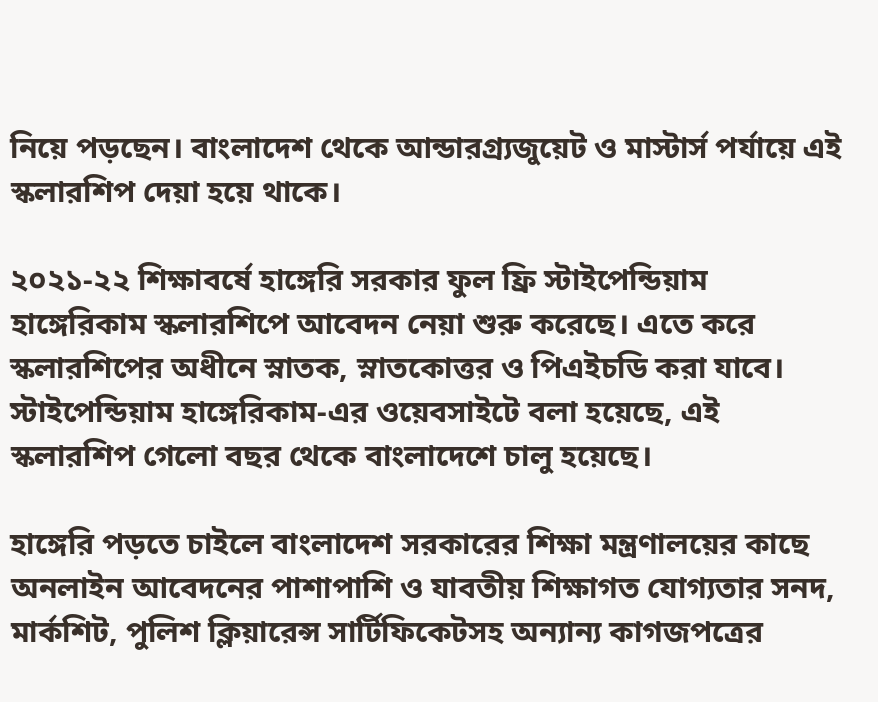নিয়ে পড়ছেন। বাংলাদেশ থেকে আন্ডারগ্র্যজুয়েট ও মাস্টার্স পর্যায়ে এই স্কলারশিপ দেয়া হয়ে থাকে।

২০২১-২২ শিক্ষাবর্ষে হাঙ্গেরি সরকার ফুল ফ্রি স্টাইপেন্ডিয়াম হাঙ্গেরিকাম স্কলারশিপে আবেদন নেয়া শুরু করেছে। এতে করে স্কলারশিপের অধীনে স্নাতক, স্নাতকোত্তর ও পিএইচডি করা যাবে। স্টাইপেন্ডিয়াম হাঙ্গেরিকাম-এর ওয়েবসাইটে বলা হয়েছে, এই স্কলারশিপ গেলো বছর থেকে বাংলাদেশে চালু হয়েছে।

হাঙ্গেরি পড়তে চাইলে বাংলাদেশ সরকারের শিক্ষা মন্ত্রণালয়ের কাছে অনলাইন আবেদনের পাশাপাশি ও যাবতীয় শিক্ষাগত যোগ্যতার সনদ, মার্কশিট, পুলিশ ক্লিয়ারেন্স সার্টিফিকেটসহ অন্যান্য কাগজপত্রের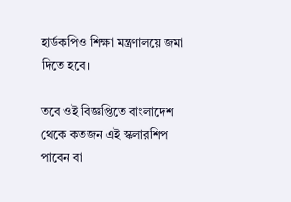হার্ডকপিও শিক্ষা মন্ত্রণালয়ে জমা দিতে হবে।

তবে ওই বিজ্ঞপ্তিতে বাংলাদেশ থেকে কতজন এই স্কলারশিপ পাবেন বা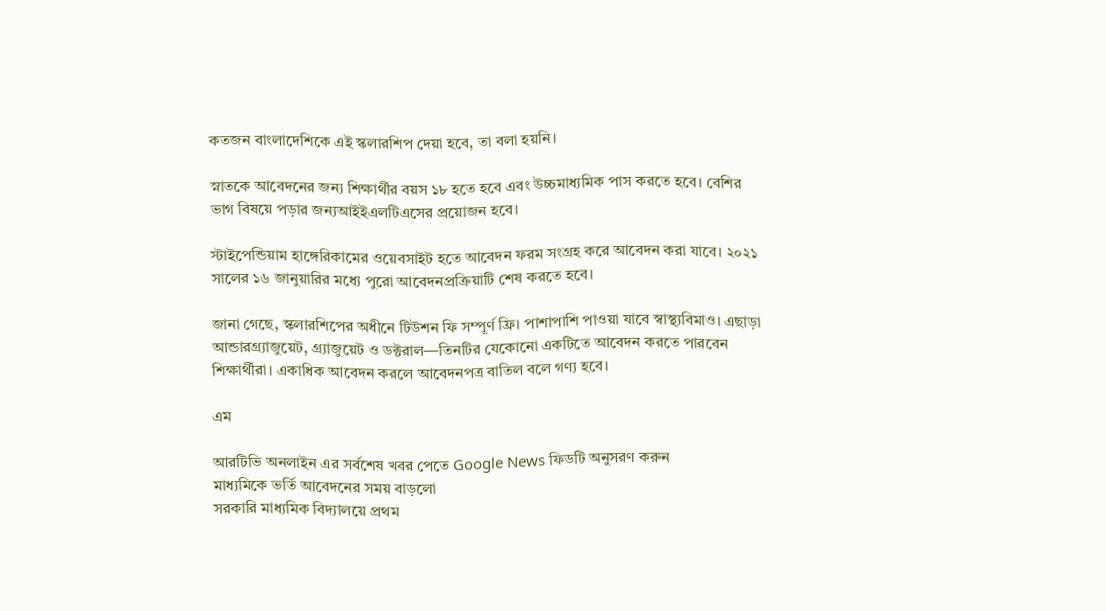কতজন বাংলাদেশিকে এই স্কলারশিপ দেয়া হবে, তা বলা হয়নি।

স্নাতকে আবেদনের জন্য শিক্ষার্থীর বয়স ১৮ হতে হবে এবং উচ্চমাধ্যমিক পাস করতে হবে। বেশির ভাগ বিষয়ে পড়ার জন্যআইইএলটিএসের প্রয়োজন হবে।

স্টাইপেন্ডিয়াম হাঙ্গেরিকামের ওয়েবসাইট হতে আবেদন ফরম সংগ্রহ করে আবেদন করা যাবে। ২০২১ সালের ১৬ জানুয়ারির মধ্যে পুরো আবেদনপ্রক্রিয়াটি শেষ করতে হবে।

জানা গেছে, স্কলারশিপের অধীনে টিউশন ফি সম্পূর্ণ ফ্রি। পাশাপাশি পাওয়া যাবে স্বাস্থ্যবিমাও। এছাড়া আন্ডারগ্র্যাজুয়েট, গ্র্যাজুয়েট ও ডক্টরাল—তিনটির যেকোনো একটিতে আবেদন করতে পারবেন শিক্ষার্থীরা। একাধিক আবেদন করলে আবেদনপত্র বাতিল বলে গণ্য হবে।

এম

আরটিভি অনলাইন এর সর্বশেষ খবর পেতে Google News ফিডটি অনুসরণ করুন
মাধ্যমিকে ভর্তি আবেদনের সময় বাড়লো
সরকারি মাধ্যমিক বিদ্যালয়ে প্রথম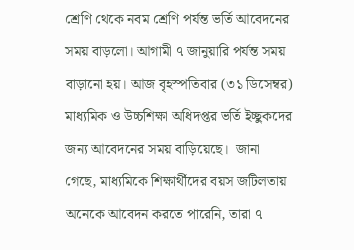শ্রেণি থেকে নবম শ্রেণি পর্যন্ত ভর্তি আবেদনের সময় বাড়লো। আগামী ৭ জানুয়ারি পর্যন্ত সময় বাড়ানো হয়। আজ বৃহস্পতিবার (৩১ ডিসেম্বর) মাধ্যমিক ও উচ্চশিক্ষা অধিদপ্তর ভর্তি ইচ্ছুকদের জন্য আবেদনের সময় বাড়িয়েছে।  জানা গেছে, মাধ্যমিকে শিক্ষার্থীদের বয়স জটিলতায় অনেকে আবেদন করতে পারেনি, তারা ৭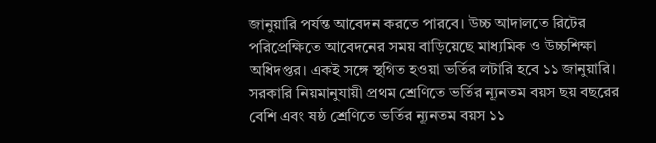জানুয়ারি পর্যন্ত আবেদন করতে পারবে। উচ্চ আদালতে রিটের পরিপ্রেক্ষিতে আবেদনের সময় বাড়িয়েছে মাধ্যমিক ও উচ্চশিক্ষা অধিদপ্তর। একই সঙ্গে স্থগিত হওয়া ভর্তির লটারি হবে ১১ জানুয়ারি। সরকারি নিয়মানুযায়ী প্রথম শ্রেণিতে ভর্তির ন্যূনতম বয়স ছয় বছরের বেশি এবং ষষ্ঠ শ্রেণিতে ভর্তির ন্যূনতম বয়স ১১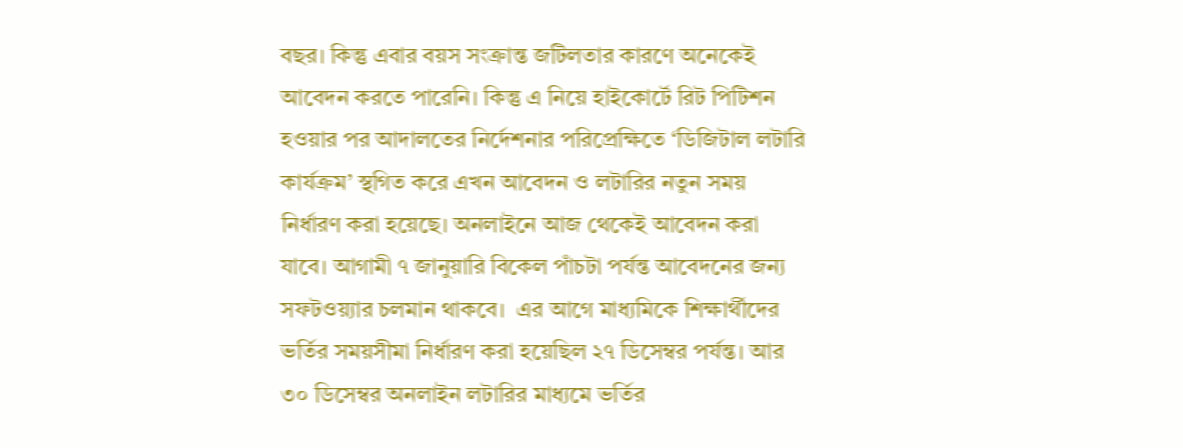বছর। কিন্তু এবার বয়স সংক্রান্ত জটিলতার কারণে অনেকেই আবেদন করতে পারেনি। কিন্তু এ নিয়ে হাইকোর্টে রিট পিটিশন হওয়ার পর আদালতের নির্দেশনার পরিপ্রেক্ষিতে ‘ডিজিটাল লটারি কার্যক্রম’ স্থগিত করে এখন আবেদন ও লটারির নতুন সময় নির্ধারণ করা হয়েছে। অনলাইনে আজ থেকেই আবেদন করা যাবে। আগামী ৭ জানুয়ারি বিকেল পাঁচটা পর্যন্ত আবেদনের জন্য সফটওয়্যার চলমান থাকবে।  এর আগে মাধ্যমিকে শিক্ষার্থীদের ভর্তির সময়সীমা নির্ধারণ করা হয়েছিল ২৭ ডিসেম্বর পর্যন্ত। আর ৩০ ডিসেম্বর অনলাইন লটারির মাধ্যমে ভর্তির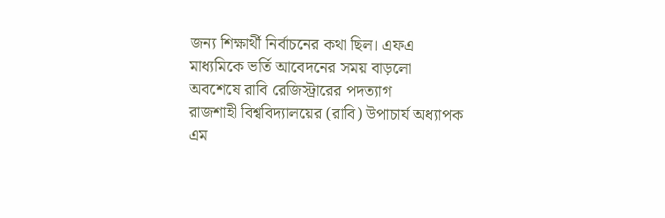জন্য শিক্ষার্থী নির্বাচনের কথা ছিল। এফএ
মাধ্যমিকে ভর্তি আবেদনের সময় বাড়লো
অবশেষে রাবি রেজিস্ট্রারের পদত্যাগ
রাজশাহী বিশ্ববিদ্যালয়ের (রাবি) উপাচার্য অধ্যাপক এম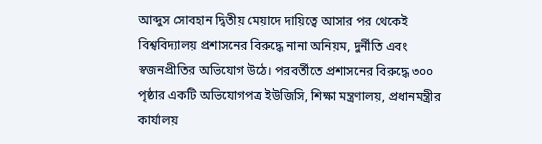আব্দুস সোবহান দ্বিতীয় মেয়াদে দায়িত্বে আসার পর থেকেই বিশ্ববিদ্যালয় প্রশাসনের বিরুদ্ধে নানা অনিয়ম, দুর্নীতি এবং স্বজনপ্রীতির অভিযোগ উঠে। পরবর্তীতে প্রশাসনের বিরুদ্ধে ৩০০ পৃষ্ঠার একটি অভিযোগপত্র ইউজিসি, শিক্ষা মন্ত্রণালয়, প্রধানমন্ত্রীর কার্যালয়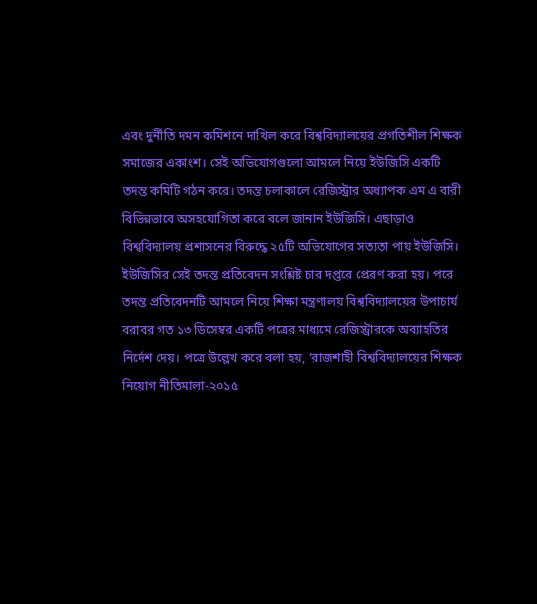এবং দুর্নীতি দমন কমিশনে দাখিল করে বিশ্ববিদ্যালয়ের প্রগতিশীল শিক্ষক সমাজের একাংশ। সেই অভিযোগগুলো আমলে নিয়ে ইউজিসি একটি তদন্ত কমিটি গঠন করে। তদন্ত চলাকালে রেজিস্ট্রার অধ্যাপক এম এ বারী বিভিন্নভাবে অসহযোগিতা করে বলে জানান ইউজিসি। এছাড়াও বিশ্ববিদ্যালয় প্রশাসনের বিরুদ্ধে ২৫টি অভিযোগের সত্যতা পায় ইউজিসি। ইউজিসির সেই তদন্ত প্রতিবেদন সংশ্লিষ্ট চার দপ্তরে প্রেরণ করা হয়। পরে তদন্ত প্রতিবেদনটি আমলে নিয়ে শিক্ষা মন্ত্রণালয় বিশ্ববিদ্যালয়ের উপাচার্য বরাবর গত ১৩ ডিসেম্বর একটি পত্রের মাধ্যমে রেজিস্ট্রারকে অব্যাহতির নির্দেশ দেয়। পত্রে উল্লেখ করে বলা হয়, ‘রাজশাহী বিশ্ববিদ্যালয়ের শিক্ষক নিয়োগ নীতিমালা-২০১৫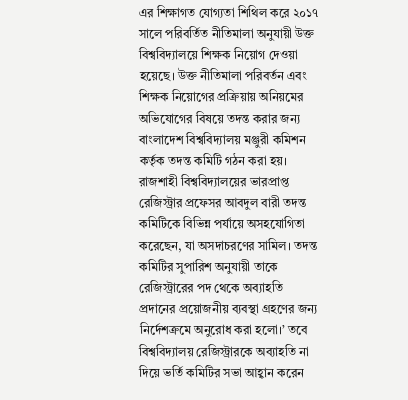এর শিক্ষাগত যোগ্যতা শিথিল করে ২০১৭ সালে পরিবর্তিত নীতিমালা অনুযায়ী উক্ত বিশ্ববিদ্যালয়ে শিক্ষক নিয়োগ দেওয়া হয়েছে। উক্ত নীতিমালা পরিবর্তন এবং শিক্ষক নিয়োগের প্রক্রিয়ায় অনিয়মের অভিযোগের বিষয়ে তদন্ত করার জন্য বাংলাদেশ বিশ্ববিদ্যালয় মঞ্জুরী কমিশন কর্তৃক তদন্ত কমিটি গঠন করা হয়। রাজশাহী বিশ্ববিদ্যালয়ের ভারপ্রাপ্ত রেজিস্ট্রার প্রফেসর আবদুল বারী তদন্ত কমিটিকে বিভিন্ন পর্যায়ে অসহযোগিতা করেছেন, যা অসদাচরণের সামিল। তদন্ত কমিটির সুপারিশ অনুযায়ী তাকে রেজিস্ট্রারের পদ থেকে অব্যাহতি প্রদানের প্রয়োজনীয় ব্যবস্থা গ্রহণের জন্য নির্দেশক্রমে অনুরোধ করা হলো।’ তবে বিশ্ববিদ্যালয় রেজিস্ট্রারকে অব্যাহতি না দিয়ে ভর্তি কমিটির সভা আহ্বান করেন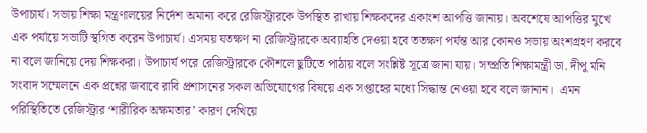উপাচার্য। সভায় শিক্ষা মন্ত্রণালয়ের নির্দেশ অমান্য করে রেজিস্ট্রারকে উপস্থিত রাখায় শিক্ষকদের একাংশ আপত্তি জানায়। অবশেষে আপত্তির মুখে এক পর্যায়ে সভাটি স্থগিত করেন উপাচার্য। এসময় যতক্ষণ না রেজিস্ট্রারকে অব্যাহতি দেওয়া হবে ততক্ষণ পর্যন্ত আর কোনও সভায় অংশগ্রহণ করবে না বলে জানিয়ে দেয় শিক্ষকরা। উপাচার্য পরে রেজিস্ট্রারকে কৌশলে ছুটিতে পাঠায় বলে সংশ্লিষ্ট সূত্রে জানা যায়। সম্প্রতি শিক্ষামন্ত্রী ডা. দীপু মনি সংবাদ সম্মেলনে এক প্রশ্নের জবাবে রাবি প্রশাসনের সকল অভিযোগের বিষয়ে এক সপ্তাহের মধ্যে সিদ্ধান্ত নেওয়া হবে বলে জানান।  এমন পরিস্থিতিতে রেজিস্ট্রার ‘শারীরিক অক্ষমতার’ কারণ দেখিয়ে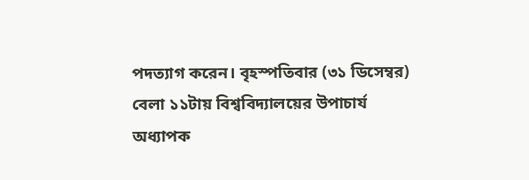পদত্যাগ করেন। বৃহস্পতিবার (৩১ ডিসেম্বর) বেলা ১১টায় বিশ্ববিদ্যালয়ের উপাচার্য অধ্যাপক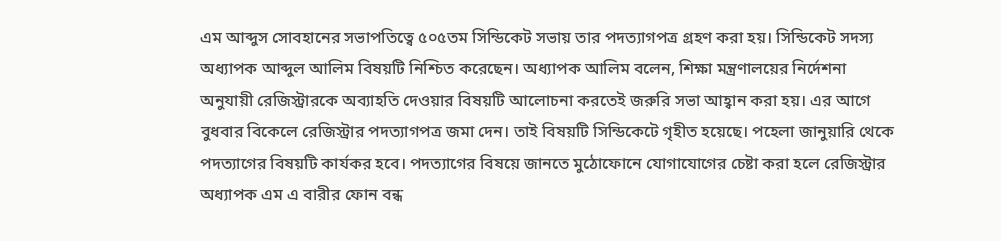এম আব্দুস সোবহানের সভাপতিত্বে ৫০৫তম সিন্ডিকেট সভায় তার পদত্যাগপত্র গ্রহণ করা হয়। সিন্ডিকেট সদস্য অধ্যাপক আব্দুল আলিম বিষয়টি নিশ্চিত করেছেন। অধ্যাপক আলিম বলেন, শিক্ষা মন্ত্রণালয়ের নির্দেশনা অনুযায়ী রেজিস্ট্রারকে অব্যাহতি দেওয়ার বিষয়টি আলোচনা করতেই জরুরি সভা আহ্বান করা হয়। এর আগে বুধবার বিকেলে রেজিস্ট্রার পদত্যাগপত্র জমা দেন। তাই বিষয়টি সিন্ডিকেটে গৃহীত হয়েছে। পহেলা জানুয়ারি থেকে পদত্যাগের বিষয়টি কার্যকর হবে। পদত্যাগের বিষয়ে জানতে মুঠোফোনে যোগাযোগের চেষ্টা করা হলে রেজিস্ট্রার অধ্যাপক এম এ বারীর ফোন বন্ধ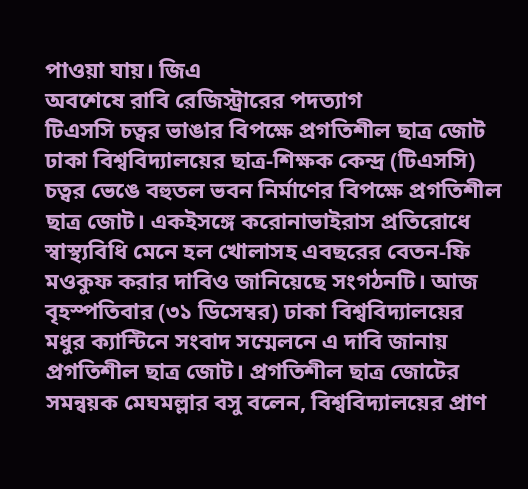পাওয়া যায়। জিএ
অবশেষে রাবি রেজিস্ট্রারের পদত্যাগ
টিএসসি চত্বর ভাঙার বিপক্ষে প্রগতিশীল ছাত্র জোট
ঢাকা বিশ্ববিদ্যালয়ের ছাত্র-শিক্ষক কেন্দ্র (টিএসসি) চত্বর ভেঙে বহুতল ভবন নির্মাণের বিপক্ষে প্রগতিশীল ছাত্র জোট। একইসঙ্গে করোনাভাইরাস প্রতিরোধে স্বাস্থ্যবিধি মেনে হল খোলাসহ এবছরের বেতন-ফি মওকুফ করার দাবিও জানিয়েছে সংগঠনটি। আজ বৃহস্পতিবার (৩১ ডিসেম্বর) ঢাকা বিশ্ববিদ্যালয়ের মধুর ক্যান্টিনে সংবাদ সম্মেলনে এ দাবি জানায় প্রগতিশীল ছাত্র জোট। প্রগতিশীল ছাত্র জোটের সমন্বয়ক মেঘমল্লার বসু বলেন, বিশ্ববিদ্যালয়ের প্রাণ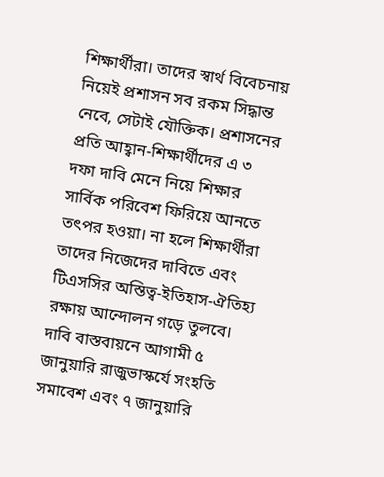শিক্ষার্থীরা। তাদের স্বার্থ বিবেচনায় নিয়েই প্রশাসন সব রকম সিদ্ধান্ত নেবে, সেটাই যৌক্তিক। প্রশাসনের প্রতি আহ্বান-শিক্ষার্থীদের এ ৩ দফা দাবি মেনে নিয়ে শিক্ষার সার্বিক পরিবেশ ফিরিয়ে আনতে তৎপর হওয়া। না হলে শিক্ষার্থীরা তাদের নিজেদের দাবিতে এবং টিএসসির অস্তিত্ব-ইতিহাস-ঐতিহ্য রক্ষায় আন্দোলন গড়ে তুলবে। দাবি বাস্তবায়নে আগামী ৫ জানুয়ারি রাজুভাস্কর্যে সংহতি সমাবেশ এবং ৭ জানুয়ারি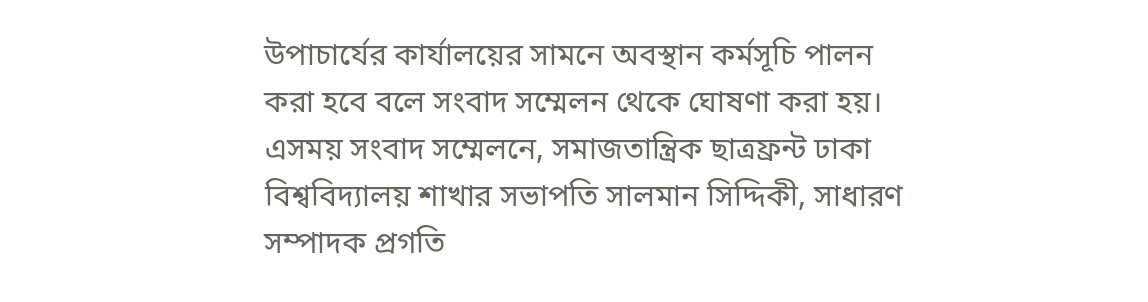উপাচার্যের কার্যালয়ের সামনে অবস্থান কর্মসূচি পালন করা হবে বলে সংবাদ সম্মেলন থেকে ঘোষণা করা হয়। এসময় সংবাদ সম্মেলনে, সমাজতান্ত্রিক ছাত্রফ্রন্ট ঢাকা বিশ্ববিদ্যালয় শাখার সভাপতি সালমান সিদ্দিকী, সাধারণ সম্পাদক প্রগতি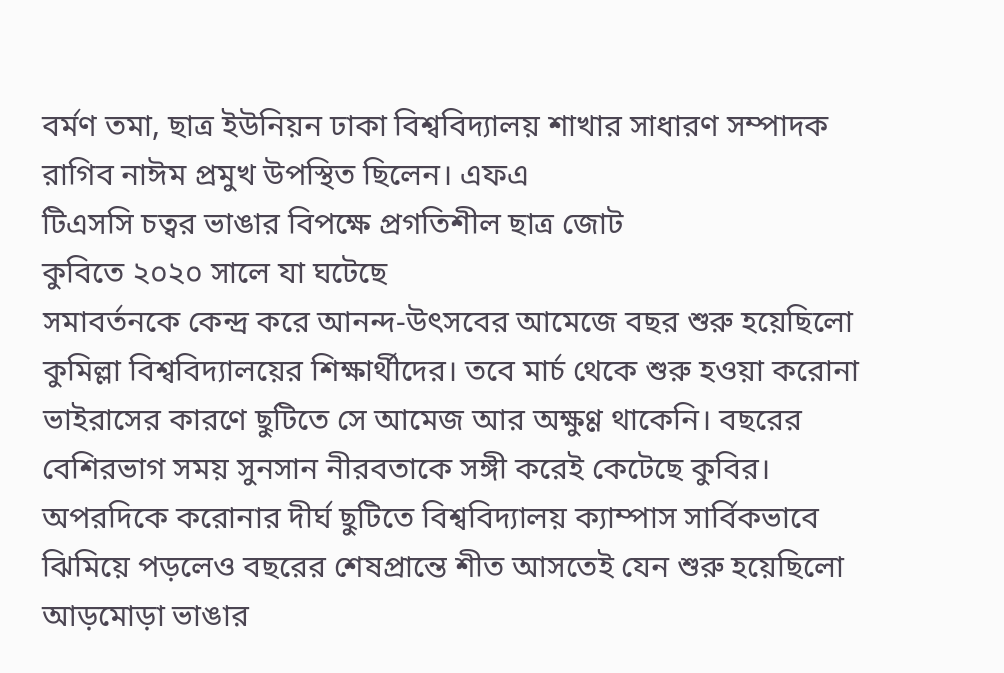বর্মণ তমা, ছাত্র ইউনিয়ন ঢাকা বিশ্ববিদ্যালয় শাখার সাধারণ সম্পাদক রাগিব নাঈম প্রমুখ উপস্থিত ছিলেন। এফএ
টিএসসি চত্বর ভাঙার বিপক্ষে প্রগতিশীল ছাত্র জোট
কুবিতে ২০২০ সালে যা ঘটেছে
সমাবর্তনকে কেন্দ্র করে আনন্দ-উৎসবের আমেজে বছর শুরু হয়েছিলো কুমিল্লা বিশ্ববিদ্যালয়ের শিক্ষার্থীদের। তবে মার্চ থেকে শুরু হওয়া করোনা ভাইরাসের কারণে ছুটিতে সে আমেজ আর অক্ষুণ্ণ থাকেনি। বছরের বেশিরভাগ সময় সুনসান নীরবতাকে সঙ্গী করেই কেটেছে কুবির। অপরদিকে করোনার দীর্ঘ ছুটিতে বিশ্ববিদ্যালয় ক্যাম্পাস সার্বিকভাবে ঝিমিয়ে পড়লেও বছরের শেষপ্রান্তে শীত আসতেই যেন শুরু হয়েছিলো আড়মোড়া ভাঙার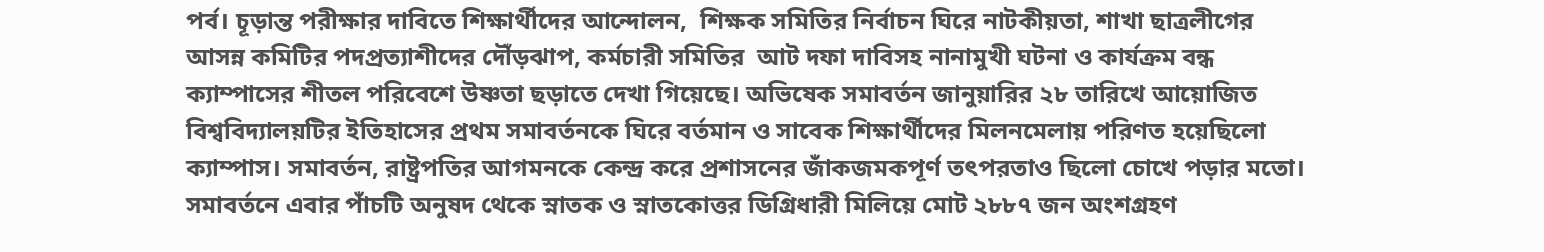পর্ব। চূড়ান্ত পরীক্ষার দাবিতে শিক্ষার্থীদের আন্দোলন,  শিক্ষক সমিতির নির্বাচন ঘিরে নাটকীয়তা, শাখা ছাত্রলীগের আসন্ন কমিটির পদপ্রত্যাশীদের দৌঁড়ঝাপ, কর্মচারী সমিতির  আট দফা দাবিসহ নানামুখী ঘটনা ও কার্যক্রম বন্ধ ক্যাম্পাসের শীতল পরিবেশে উষ্ণতা ছড়াতে দেখা গিয়েছে। অভিষেক সমাবর্তন জানুয়ারির ২৮ তারিখে আয়োজিত বিশ্ববিদ্যালয়টির ইতিহাসের প্রথম সমাবর্তনকে ঘিরে বর্তমান ও সাবেক শিক্ষার্থীদের মিলনমেলায় পরিণত হয়েছিলো ক্যাম্পাস। সমাবর্তন, রাষ্ট্রপতির আগমনকে কেন্দ্র করে প্রশাসনের জাঁকজমকপূর্ণ তৎপরতাও ছিলো চোখে পড়ার মতো। সমাবর্তনে এবার পাঁচটি অনুষদ থেকে স্নাতক ও স্নাতকোত্তর ডিগ্রিধারী মিলিয়ে মোট ২৮৮৭ জন অংশগ্রহণ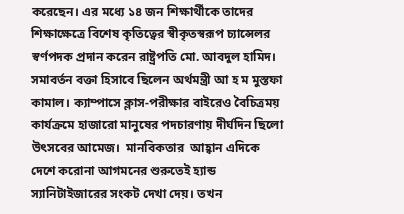করেছেন। এর মধ্যে ১৪ জন শিক্ষার্থীকে তাদের শিক্ষাক্ষেত্রে বিশেষ কৃতিত্বের স্বীকৃতস্বরূপ চ্যান্সেলর স্বর্ণপদক প্রদান করেন রাষ্ট্রপতি মো. আবদুল হামিদ। সমাবর্তন বক্তা হিসাবে ছিলেন অর্থমন্ত্রী আ হ ম মুস্তফা কামাল। ক্যাম্পাসে ক্লাস-পরীক্ষার বাইরেও বৈচিত্রময় কার্যক্রমে হাজারো মানুষের পদচারণায় দীর্ঘদিন ছিলো উৎসবের আমেজ।  মানবিকতার  আহ্বান এদিকে দেশে করোনা আগমনের শুরুতেই হ্যান্ড স্যানিটাইজারের সংকট দেখা দেয়। তখন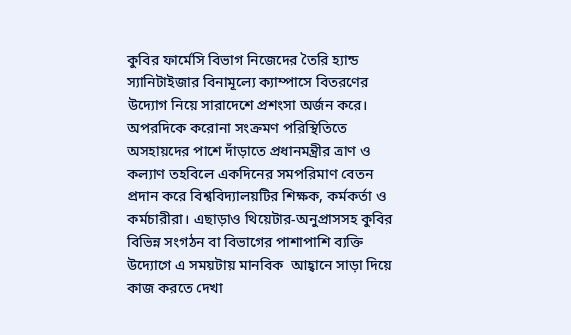কুবির ফার্মেসি বিভাগ নিজেদের তৈরি হ্যান্ড স্যানিটাইজার বিনামূল্যে ক্যাম্পাসে বিতরণের উদ্যোগ নিয়ে সারাদেশে প্রশংসা অর্জন করে। অপরদিকে করোনা সংক্রমণ পরিস্থিতিতে অসহায়দের পাশে দাঁড়াতে প্রধানমন্ত্রীর ত্রাণ ও কল্যাণ তহবিলে একদিনের সমপরিমাণ বেতন প্রদান করে বিশ্ববিদ্যালয়টির শিক্ষক, কর্মকর্তা ও কর্মচারীরা। এছাড়াও থিয়েটার-অনুপ্রাসসহ কুবির বিভিন্ন সংগঠন বা বিভাগের পাশাপাশি ব্যক্তি উদ্যোগে এ সময়টায় মানবিক  আহ্বানে সাড়া দিয়ে কাজ করতে দেখা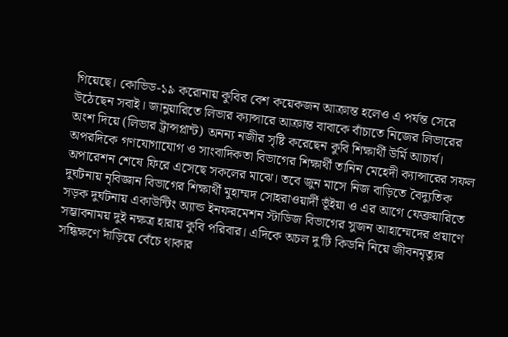গিয়েছে। কোভিড-১৯ করোনায় কুবির বেশ কয়েকজন আক্রান্ত হলেও এ পর্যন্ত সেরে উঠেছেন সবাই। জানুয়ারিতে লিভার ক্যান্সারে আক্রান্ত বাবাকে বাঁচাতে নিজের লিভারের অংশ দিয়ে (লিভার ট্রান্সপ্লান্ট) অনন্য নজীর সৃষ্টি করেছেন কুবি শিক্ষার্থী উর্মি আচার্য। অপরদিকে গণযোগাযোগ ও সাংবাদিকতা বিভাগের শিক্ষার্থী তানিন মেহেদী ক্যান্সারের সফল অপারেশন শেষে ফিরে এসেছে সকলের মাঝে। তবে জুন মাসে নিজ বাড়িতে বৈদ্যুতিক দুর্ঘটনায় নৃবিজ্ঞান বিভাগের শিক্ষার্থী মুহাম্মদ সোহরাওয়ার্দী ভূঁইয়া ও এর আগে ফেব্রুয়ারিতে সড়ক দুর্ঘটনায় একাউন্টিং অ্যান্ড ইনফরমেশন স্টাডিজ বিভাগের সুজন আহাম্মেদের প্রয়াণে সম্ভাবনাময় দুই নক্ষত্র হারায় কুবি পরিবার। এদিকে অচল দু'টি কিডনি নিয়ে জীবনমৃত্যুর সন্ধিক্ষণে দাঁড়িয়ে বেঁচে থাকার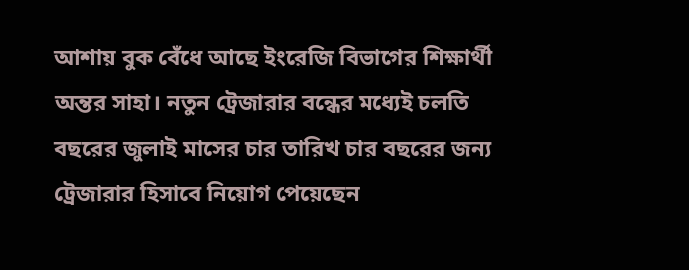আশায় বুক বেঁধে আছে ইংরেজি বিভাগের শিক্ষার্থী অন্তর সাহা। নতুন ট্রেজারার বন্ধের মধ্যেই চলতি বছরের জুলাই মাসের চার তারিখ চার বছরের জন্য ট্রেজারার হিসাবে নিয়োগ পেয়েছেন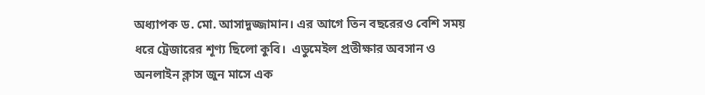অধ্যাপক ড. মো. আসাদুজ্জামান। এর আগে তিন বছরেরও বেশি সময় ধরে ট্রেজারের শূণ্য ছিলো কুবি।  এডুমেইল প্রতীক্ষার অবসান ও অনলাইন ক্লাস জুন মাসে এক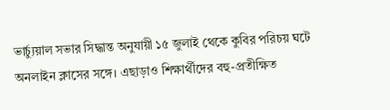ভার্চ্যুয়াল সভার সিদ্ধান্ত অনুযায়ী ১৫ জুলাই থেকে কুবির পরিচয় ঘটে অনলাইন ক্লাসের সঙ্গে। এছাড়াও শিক্ষার্থীদের বহু-প্রতীক্ষিত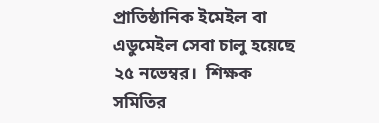প্রাতিষ্ঠানিক ইমেইল বা এডুমেইল সেবা চালু হয়েছে ২৫ নভেম্বর।  শিক্ষক সমিতির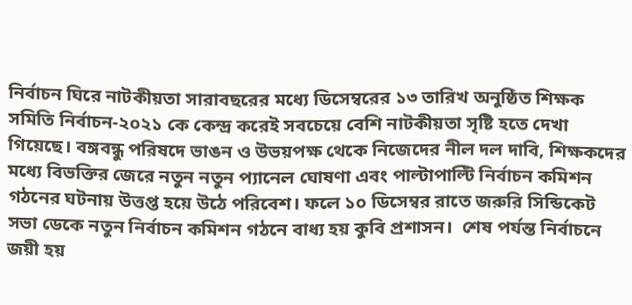নির্বাচন ঘিরে নাটকীয়তা সারাবছরের মধ্যে ডিসেম্বরের ১৩ তারিখ অনুষ্ঠিত শিক্ষক সমিতি নির্বাচন-২০২১ কে কেন্দ্র করেই সবচেয়ে বেশি নাটকীয়তা সৃষ্টি হতে দেখা গিয়েছে। বঙ্গবন্ধু পরিষদে ভাঙন ও উভয়পক্ষ থেকে নিজেদের নীল দল দাবি, শিক্ষকদের মধ্যে বিভক্তির জেরে নতুন নতুন প্যানেল ঘোষণা এবং পাল্টাপাল্টি নির্বাচন কমিশন গঠনের ঘটনায় উত্তপ্ত হয়ে উঠে পরিবেশ। ফলে ১০ ডিসেম্বর রাতে জরুরি সিন্ডিকেট সভা ডেকে নতুন নির্বাচন কমিশন গঠনে বাধ্য হয় কুবি প্রশাসন।  শেষ পর্যন্ত নির্বাচনে জয়ী হয়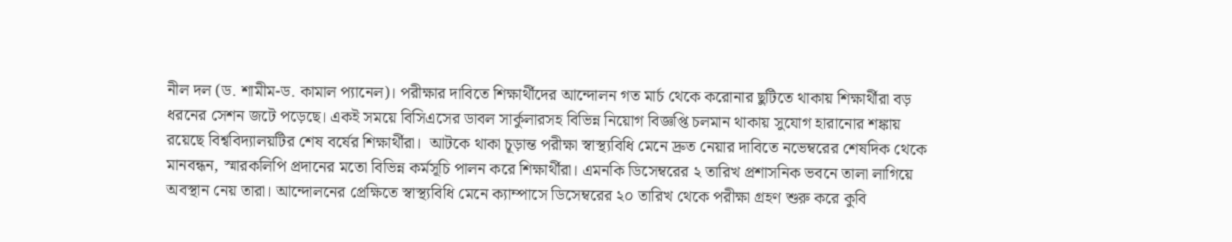নীল দল (ড. শামীম-ড. কামাল প্যানেল)। পরীক্ষার দাবিতে শিক্ষার্থীদের আন্দোলন গত মার্চ থেকে করোনার ছুটিতে থাকায় শিক্ষার্থীরা বড় ধরনের সেশন জটে পড়েছে। একই সময়ে বিসিএসের ডাবল সার্কুলারসহ বিভিন্ন নিয়োগ বিজ্ঞপ্তি চলমান থাকায় সুযোগ হারানোর শঙ্কায় রয়েছে বিশ্ববিদ্যালয়টির শেষ বর্ষের শিক্ষার্থীরা।  আটকে থাকা চূড়ান্ত পরীক্ষা স্বাস্থ্যবিধি মেনে দ্রুত নেয়ার দাবিতে নভেম্বরের শেষদিক থেকে মানবন্ধন, স্মারকলিপি প্রদানের মতো বিভিন্ন কর্মসূচি পালন করে শিক্ষার্থীরা। এমনকি ডিসেম্বরের ২ তারিখ প্রশাসনিক ভবনে তালা লাগিয়ে অবস্থান নেয় তারা। আন্দোলনের প্রেক্ষিতে স্বাস্থ্যবিধি মেনে ক্যাম্পাসে ডিসেম্বরের ২০ তারিখ থেকে পরীক্ষা গ্রহণ শুরু করে কুবি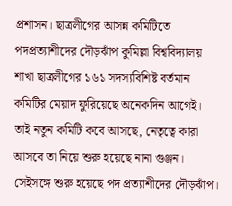প্রশাসন। ছাত্রলীগের আসন্ন কমিটিতে পদপ্রত্যাশীদের দৌড়ঝাঁপ কুমিল্লা বিশ্ববিদ্যালয় শাখা ছাত্রলীগের ১৬১ সদস্যবিশিষ্ট বর্তমান কমিটির মেয়াদ ফুরিয়েছে অনেকদিন আগেই। তাই নতুন কমিটি কবে আসছে, নেতৃত্বে কারা আসবে তা নিয়ে শুরু হয়েছে নানা গুঞ্জন। সেইসঙ্গে শুরু হয়েছে পদ প্রত্যাশীদের দৌড়ঝাঁপ।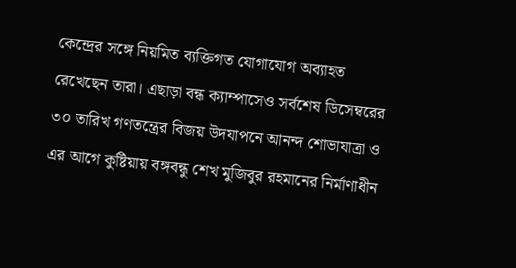কেন্দ্রের সঙ্গে নিয়মিত ব্যক্তিগত যোগাযোগ অব্যাহত রেখেছেন তারা। এছাড়া বন্ধ ক্যাম্পাসেও সর্বশেষ ডিসেম্বরের ৩০ তারিখ গণতন্ত্রের বিজয় উদযাপনে আনন্দ শোভাযাত্রা ও এর আগে কুষ্টিয়ায় বঙ্গবন্ধু শেখ মুজিবুর রহমানের নির্মাণাধীন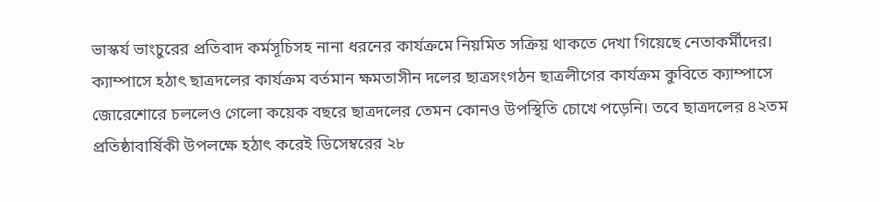ভাস্কর্য ভাংচুরের প্রতিবাদ কর্মসূচিসহ নানা ধরনের কার্যক্রমে নিয়মিত সক্রিয় থাকতে দেখা গিয়েছে নেতাকর্মীদের। ক্যাম্পাসে হঠাৎ ছাত্রদলের কার্যক্রম বর্তমান ক্ষমতাসীন দলের ছাত্রসংগঠন ছাত্রলীগের কার্যক্রম কুবিতে ক্যাম্পাসে জোরেশোরে চললেও গেলো কয়েক বছরে ছাত্রদলের তেমন কোনও উপস্থিতি চোখে পড়েনি। তবে ছাত্রদলের ৪২তম প্রতিষ্ঠাবার্ষিকী উপলক্ষে হঠাৎ করেই ডিসেম্বরের ২৮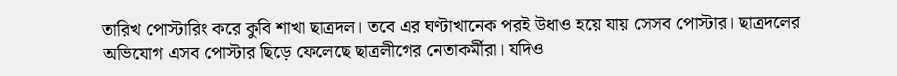তারিখ পোস্টারিং করে কুবি শাখা ছাত্রদল। তবে এর ঘণ্টাখানেক পরই উধাও হয়ে যায় সেসব পোস্টার। ছাত্রদলের অভিযোগ এসব পোস্টার ছিড়ে ফেলেছে ছাত্রলীগের নেতাকর্মীরা। যদিও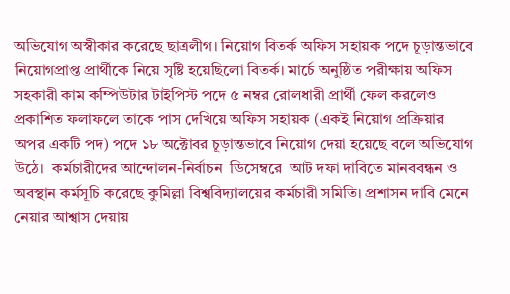অভিযোগ অস্বীকার করেছে ছাত্রলীগ। নিয়োগ বিতর্ক অফিস সহায়ক পদে চূড়ান্তভাবে নিয়োগপ্রাপ্ত প্রার্থীকে নিয়ে সৃষ্টি হয়েছিলো বিতর্ক। মার্চে অনুষ্ঠিত পরীক্ষায় অফিস সহকারী কাম কম্পিউটার টাইপিস্ট পদে ৫ নম্বর রোলধারী প্রার্থী ফেল করলেও প্রকাশিত ফলাফলে তাকে পাস দেখিয়ে অফিস সহায়ক (একই নিয়োগ প্রক্রিয়ার অপর একটি পদ) পদে ১৮ অক্টোবর চূড়ান্তভাবে নিয়োগ দেয়া হয়েছে বলে অভিযোগ উঠে।  কর্মচারীদের আন্দোলন-নির্বাচন  ডিসেম্বরে  আট দফা দাবিতে মানববন্ধন ও অবস্থান কর্মসূচি করেছে কুমিল্লা বিশ্ববিদ্যালয়ের কর্মচারী সমিতি। প্রশাসন দাবি মেনে নেয়ার আশ্বাস দেয়ায়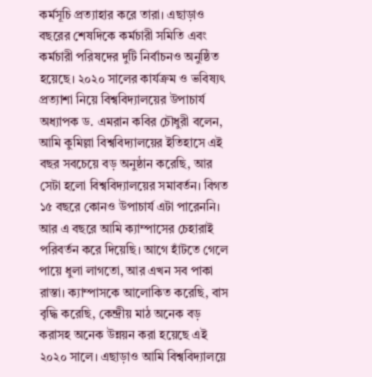কর্মসূচি প্রত্যাহার করে তারা। এছাড়াও বছরের শেষদিকে কর্মচারী সমিতি এবং কর্মচারী পরিষদের দুটি নির্বাচনও অনুষ্ঠিত হয়েছে। ২০২০ সালের কার্যক্রম ও ভবিষ্যৎ প্রত্যাশা নিয়ে বিশ্ববিদ্যালয়ের উপাচার্য অধ্যাপক ড. এমরান কবির চৌধুরী বলেন, আমি কুমিল্লা বিশ্ববিদ্যালয়ের ইতিহাসে এই বছর সবচেয়ে বড় অনুষ্ঠান করেছি, আর সেটা হলো বিশ্ববিদ্যালয়ের সমাবর্তন। বিগত ১৫ বছরে কোনও উপাচার্য এটা পারেননি। আর এ বছরে আমি ক্যাম্পাসের চেহারাই পরিবর্তন করে দিয়েছি। আগে হাঁটতে গেলে পায়ে ধুলা লাগতো, আর এখন সব পাকা রাস্তা। ক্যাম্পাসকে আলোকিত করেছি, বাস বৃদ্ধি করেছি, কেন্দ্রীয় মাঠ অনেক বড় করাসহ অনেক উন্নয়ন করা হয়েছে এই ২০২০ সালে। এছাড়াও আমি বিশ্ববিদ্যালয়ে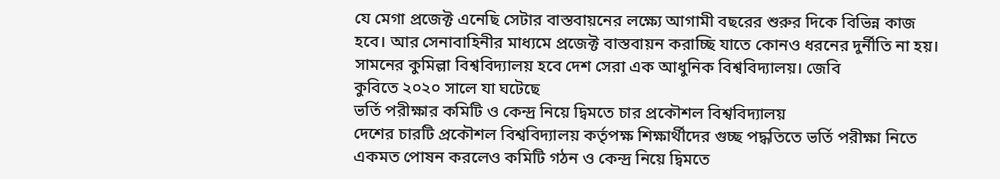যে মেগা প্রজেক্ট এনেছি সেটার বাস্তবায়নের লক্ষ্যে আগামী বছরের শুরুর দিকে বিভিন্ন কাজ হবে। আর সেনাবাহিনীর মাধ্যমে প্রজেক্ট বাস্তবায়ন করাচ্ছি যাতে কোনও ধরনের দুর্নীতি না হয়। সামনের কুমিল্লা বিশ্ববিদ্যালয় হবে দেশ সেরা এক আধুনিক বিশ্ববিদ্যালয়। জেবি
কুবিতে ২০২০ সালে যা ঘটেছে
ভর্তি পরীক্ষার কমিটি ও কেন্দ্র নিয়ে দ্বিমতে চার প্রকৌশল বিশ্ববিদ্যালয়
দেশের চারটি প্রকৌশল বিশ্ববিদ্যালয় কর্তৃপক্ষ শিক্ষার্থীদের গুচ্ছ পদ্ধতিতে ভর্তি পরীক্ষা নিতে একমত পোষন করলেও কমিটি গঠন ও কেন্দ্র নিয়ে দ্বিমতে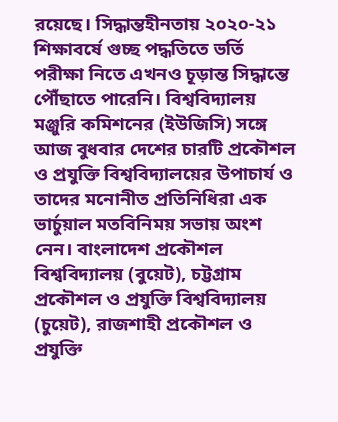রয়েছে। সিদ্ধান্তহীনতায় ২০২০-২১ শিক্ষাবর্ষে গুচ্ছ পদ্ধতিতে ভর্তি পরীক্ষা নিতে এখনও চূড়ান্ত সিদ্ধান্তে পৌঁছাতে পারেনি। বিশ্ববিদ্যালয় মঞ্জুরি কমিশনের (ইউজিসি) সঙ্গে আজ বুধবার দেশের চারটি প্রকৌশল ও প্রযুক্তি বিশ্ববিদ্যালয়ের উপাচার্য ও তাদের মনোনীত প্রতিনিধিরা এক ভার্চুয়াল মতবিনিময় সভায় অংশ নেন। বাংলাদেশ প্রকৌশল বিশ্ববিদ্যালয় (বুয়েট), চট্টগ্রাম প্রকৌশল ও প্রযুক্তি বিশ্ববিদ্যালয় (চুয়েট), রাজশাহী প্রকৌশল ও প্রযুক্তি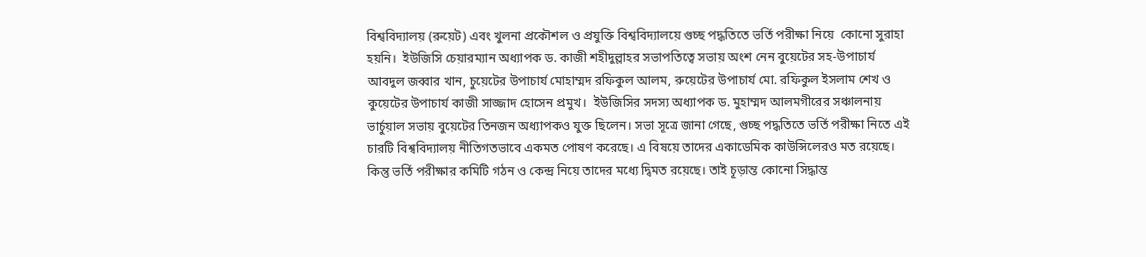বিশ্ববিদ্যালয় (রুয়েট) এবং খুলনা প্রকৌশল ও প্রযুক্তি বিশ্ববিদ্যালয়ে গুচ্ছ পদ্ধতিতে ভর্তি পরীক্ষা নিয়ে  কোনো সুরাহা হয়নি।  ইউজিসি চেয়ারম্যান অধ্যাপক ড. কাজী শহীদুল্লাহর সভাপতিত্বে সভায় অংশ নেন বুয়েটের সহ-উপাচার্য আবদুল জব্বার খান, চুয়েটের উপাচার্য মোহাম্মদ রফিকুল আলম, রুয়েটের উপাচার্য মো. রফিকুল ইসলাম শেখ ও কুয়েটের উপাচার্য কাজী সাজ্জাদ হোসেন প্রমুখ।  ইউজিসির সদস্য অধ্যাপক ড. মুহাম্মদ আলমগীরের সঞ্চালনায় ভার্চুয়াল সভায় বুয়েটের তিনজন অধ্যাপকও যুক্ত ছিলেন। সভা সূত্রে জানা গেছে, গুচ্ছ পদ্ধতিতে ভর্তি পরীক্ষা নিতে এই চারটি বিশ্ববিদ্যালয় নীতিগতভাবে একমত পোষণ করেছে। এ বিষয়ে তাদের একাডেমিক কাউন্সিলেরও মত রয়েছে। কিন্তু ভর্তি পরীক্ষার কমিটি গঠন ও কেন্দ্র নিয়ে তাদের মধ্যে দ্বিমত রয়েছে। তাই চূড়ান্ত কোনো সিদ্ধান্ত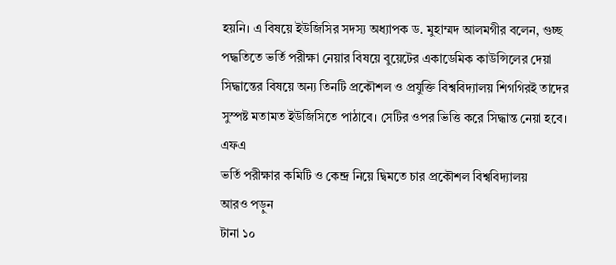হয়নি। এ বিষয়ে ইউজিসির সদস্য অধ্যাপক ড. মুহাম্মদ আলমগীর বলেন, গুচ্ছ পদ্ধতিতে ভর্তি পরীক্ষা নেয়ার বিষয়ে বুয়েটের একাডেমিক কাউন্সিলের দেয়া সিদ্ধান্তের বিষয়ে অন্য তিনটি প্রকৌশল ও প্রযুক্তি বিশ্ববিদ্যালয় শিগগিরই তাদের সুস্পষ্ট মতামত ইউজিসিতে পাঠাবে। সেটির ওপর ভিত্তি করে সিদ্ধান্ত নেয়া হবে। এফএ
ভর্তি পরীক্ষার কমিটি ও কেন্দ্র নিয়ে দ্বিমতে চার প্রকৌশল বিশ্ববিদ্যালয়
আরও পড়ুন
টানা ১০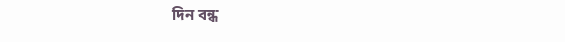দিন বন্ধ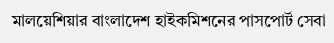মালয়েশিয়ার বাংলাদেশ হাইকমিশনের পাসপোর্ট সেবা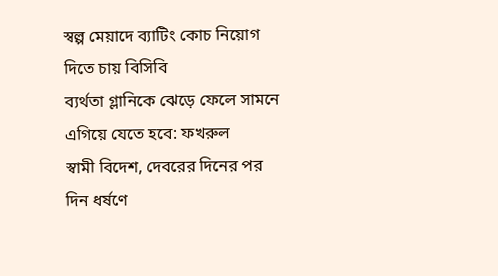স্বল্প মেয়াদে ব্যাটিং কোচ নিয়োগ দিতে চায় বিসিবি
ব্যর্থতা গ্লানিকে ঝেড়ে ফেলে সামনে এগিয়ে যেতে হবে: ফখরুল
স্বামী বিদেশ, দেবরের দিনের পর দিন ধর্ষণে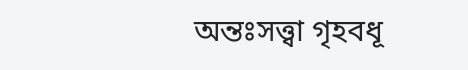অন্তঃসত্ত্বা গৃহবধূ